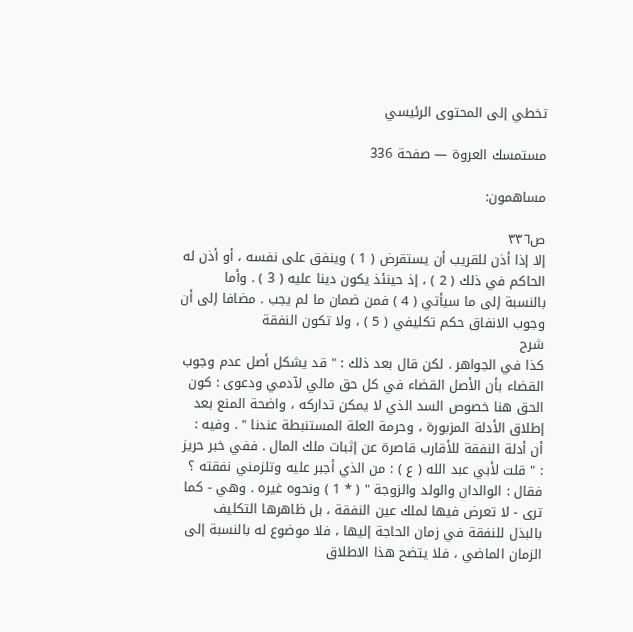تخطي إلى المحتوى الرئيسي

مستمسك العروة — صفحة 336

مساهمون:

ص٣٣٦
إلا إذا أذن للقريب أن يستقرض ( 1 ) وينفق على نفسه ، أو أذن له الحاكم في ذلك ( 2 ) ، إذ حينئذ يكون دينا عليه ( 3 ) . وأما بالنسبة إلى ما سيأتي ( 4 ) فمن ضمان ما لم يجب . مضافا إلى أن وجوب الانفاق حكم تكليفي ( 5 ) ، ولا تكون النفقة
شرح
كذا في الجواهر . لكن قال بعد ذلك : " قد يشكل أصل عدم وجوب القضاء بأن الأصل القضاء في كل حق مالي لآدمي ودعوى : كون الحق هنا خصوص السد الذي لا يمكن تداركه ، واضحة المنع بعد إطلاق الأدلة المزبورة ، وحرمة العلة المستنبطة عندنا " . وفيه : أن أدلة النفقة للأقارب قاصرة عن إثبات ملك المال . ففي خبر حريز : " قلت لأبي عبد الله ( ع ) : من الذي أجبر عليه وتلزمني نفقته ؟ فقال : الوالدان والولد والزوجة " ( * 1 ) ونحوه غيره . وهي - كما ترى - لا تعرض فيها لملك عين النفقة ، بل ظاهرها التكليف بالبذل للنفقة في زمان الحاجة إليها ، فلا موضوع له بالنسبة إلى الزمان الماضي ، فلا يتضح هذا الاطلاق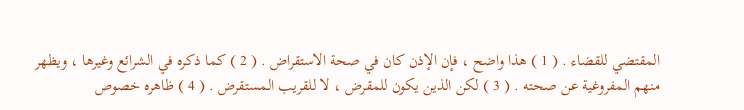المقتضي للقضاء . ( 1 ) هذا واضح ، فإن الإذن كان في صحة الاستقراض . ( 2 ) كما ذكره في الشرائع وغيرها ، ويظهر منهم المفروغية عن صحته . ( 3 ) لكن الذين يكون للمقرض ، لا للقريب المستقرض . ( 4 ) ظاهره خصوص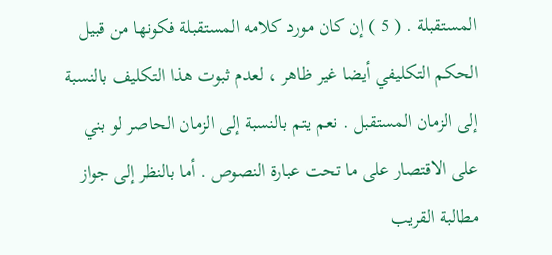المستقبلة . ( 5 ) إن كان مورد كلامه المستقبلة فكونها من قبيل الحكم التكليفي أيضا غير ظاهر ، لعدم ثبوت هذا التكليف بالنسبة إلى الزمان المستقبل . نعم يتم بالنسبة إلى الزمان الحاصر لو بني على الاقتصار على ما تحت عبارة النصوص . أما بالنظر إلى جواز مطالبة القريب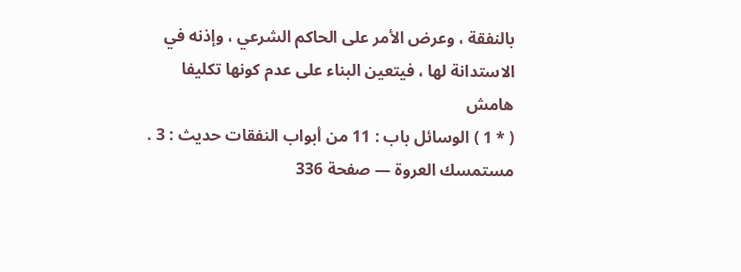بالنفقة ، وعرض الأمر على الحاكم الشرعي ، وإذنه في الاستدانة لها ، فيتعين البناء على عدم كونها تكليفا
هامش
( * 1 ) الوسائل باب : 11 من أبواب النفقات حديث : 3 .
مستمسك العروة — صفحة 336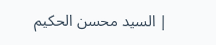| السيد محسن الحكيم